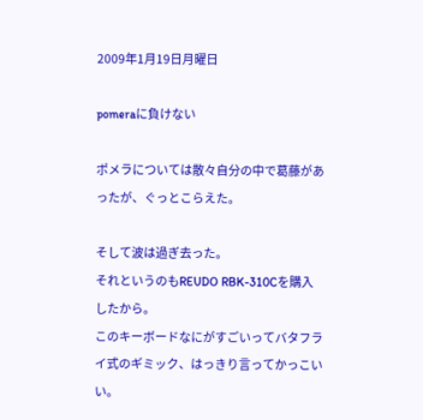2009年1月19日月曜日

pomeraに負けない

ポメラについては散々自分の中で葛藤があったが、ぐっとこらえた。

そして波は過ぎ去った。
それというのもREUDO RBK-310Cを購入したから。
このキーボードなにがすごいってバタフライ式のギミック、はっきり言ってかっこいい。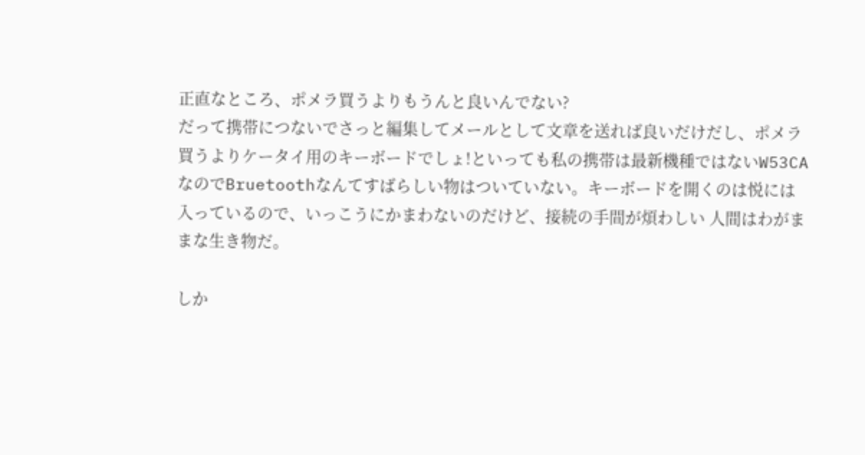正直なところ、ポメラ買うよりもうんと良いんでない?
だって携帯につないでさっと編集してメールとして文章を送れば良いだけだし、ポメラ買うよりケータイ用のキーボードでしょ!といっても私の携帯は最新機種ではないW53CAなのでBruetoothなんてすばらしい物はついていない。キーボードを開くのは悦には入っているので、いっこうにかまわないのだけど、接続の手間が煩わしい 人間はわがままな生き物だ。

しか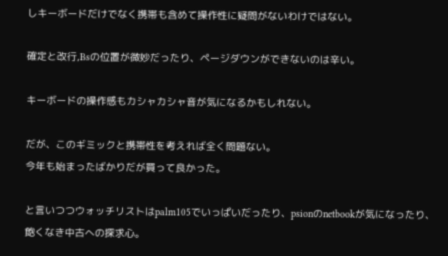しキーボードだけでなく携帯も含めて操作性に疑問がないわけではない。

確定と改行,Bsの位置が微妙だったり、ページダウンができないのは辛い。

キーボードの操作感もカシャカシャ音が気になるかもしれない。

だが、このギミックと携帯性を考えれば全く問題ない。
今年も始まったばかりだが買って良かった。

と言いつつウォッチリストはpalm105でいっぱいだったり、psionのnetbookが気になったり、飽くなき中古への探求心。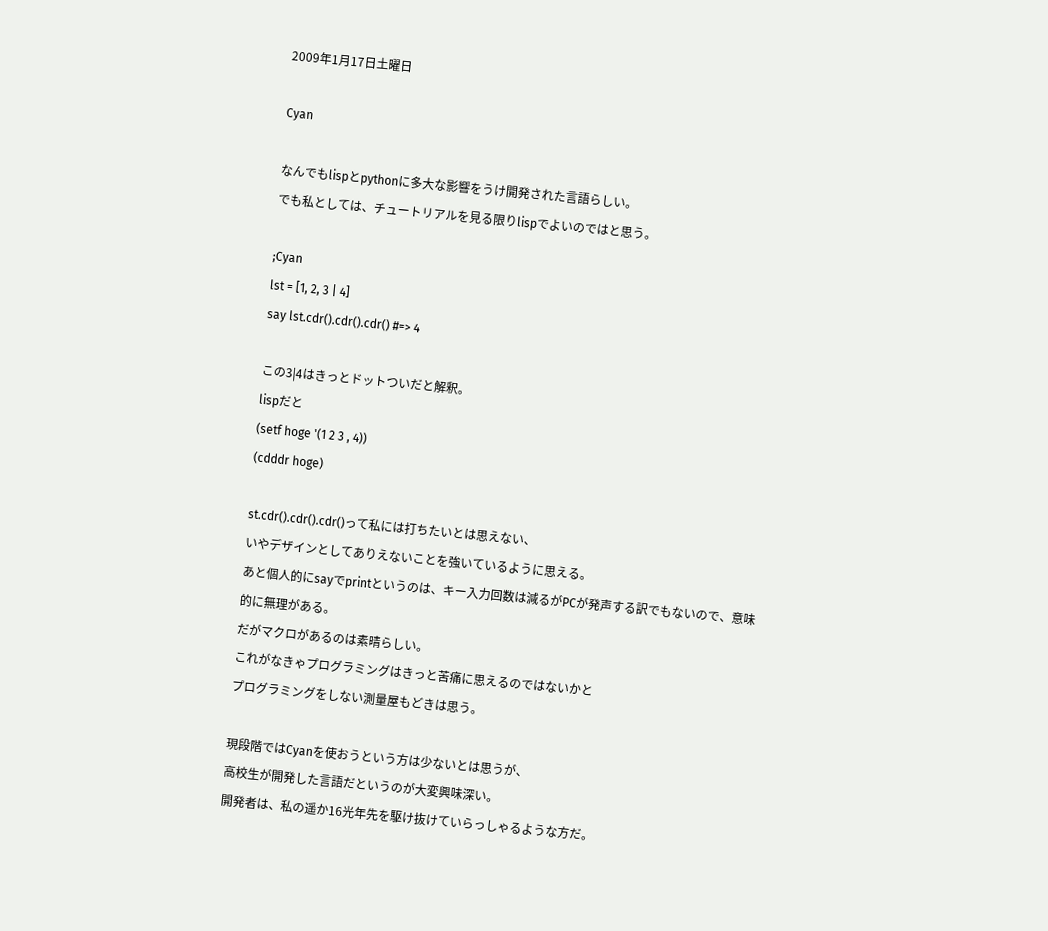2009年1月17日土曜日

Cyan

なんでもlispとpythonに多大な影響をうけ開発された言語らしい。
でも私としては、チュートリアルを見る限りlispでよいのではと思う。

;Cyan
lst = [1, 2, 3 | 4]
say lst.cdr().cdr().cdr() #=> 4

この3|4はきっとドットついだと解釈。
lispだと
(setf hoge '(1 2 3 , 4))
(cdddr hoge)

st.cdr().cdr().cdr()って私には打ちたいとは思えない、
いやデザインとしてありえないことを強いているように思える。
あと個人的にsayでprintというのは、キー入力回数は減るがPCが発声する訳でもないので、意味的に無理がある。
だがマクロがあるのは素晴らしい。
これがなきゃプログラミングはきっと苦痛に思えるのではないかと
プログラミングをしない測量屋もどきは思う。

現段階ではCyanを使おうという方は少ないとは思うが、
高校生が開発した言語だというのが大変興味深い。
開発者は、私の遥か16光年先を駆け抜けていらっしゃるような方だ。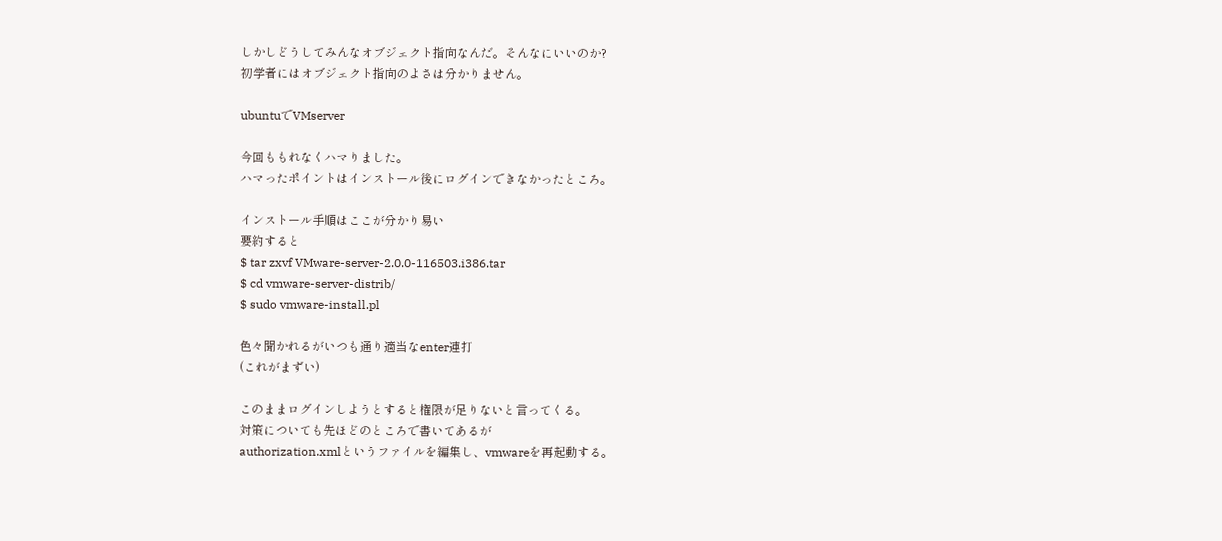しかしどうしてみんなオブジェクト指向なんだ。そんなにいいのか?
初学者にはオブジェクト指向のよさは分かりません。

ubuntuでVMserver

今回ももれなくハマりました。
ハマったポイントはインストール後にログインできなかったところ。

インストール手順はここが分かり易い
要約すると
$ tar zxvf VMware-server-2.0.0-116503.i386.tar
$ cd vmware-server-distrib/
$ sudo vmware-install.pl

色々聞かれるがいつも通り適当なenter連打
(これがまずい)

このままログインしようとすると権限が足りないと言ってくる。
対策についても先ほどのところで書いてあるが
authorization.xmlというファイルを編集し、vmwareを再起動する。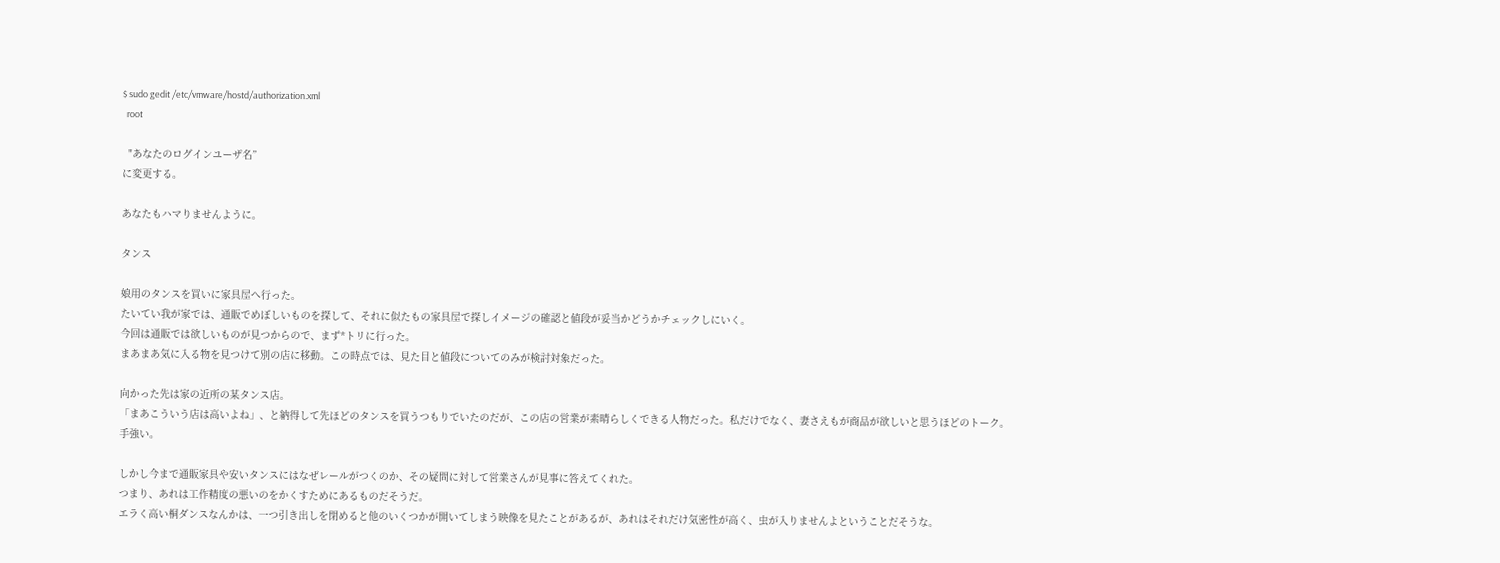$ sudo gedit /etc/vmware/hostd/authorization.xml
  root

  "あなたのログインユーザ名”
に変更する。

あなたもハマりませんように。

タンス

娘用のタンスを買いに家具屋へ行った。
たいてい我が家では、通販でめぼしいものを探して、それに似たもの家具屋で探しイメージの確認と値段が妥当かどうかチェックしにいく。
今回は通販では欲しいものが見つからので、まず*トリに行った。
まあまあ気に入る物を見つけて別の店に移動。この時点では、見た目と値段についてのみが検討対象だった。

向かった先は家の近所の某タンス店。
「まあこういう店は高いよね」、と納得して先ほどのタンスを買うつもりでいたのだが、この店の営業が素晴らしくできる人物だった。私だけでなく、妻さえもが商品が欲しいと思うほどのトーク。
手強い。

しかし今まで通販家具や安いタンスにはなぜレールがつくのか、その疑問に対して営業さんが見事に答えてくれた。
つまり、あれは工作精度の悪いのをかくすためにあるものだそうだ。
エラく高い桐ダンスなんかは、一つ引き出しを閉めると他のいくつかが開いてしまう映像を見たことがあるが、あれはそれだけ気密性が高く、虫が入りませんよということだそうな。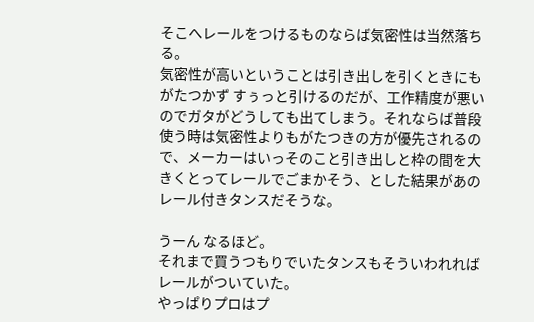そこへレールをつけるものならば気密性は当然落ちる。
気密性が高いということは引き出しを引くときにもがたつかず すぅっと引けるのだが、工作精度が悪いのでガタがどうしても出てしまう。それならば普段使う時は気密性よりもがたつきの方が優先されるので、メーカーはいっそのこと引き出しと枠の間を大きくとってレールでごまかそう、とした結果があのレール付きタンスだそうな。

うーん なるほど。
それまで買うつもりでいたタンスもそういわれればレールがついていた。
やっぱりプロはプ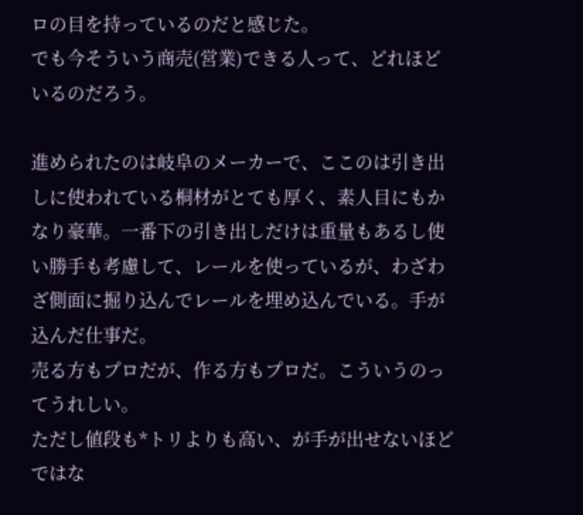ロの目を持っているのだと感じた。
でも今そういう商売(営業)できる人って、どれほどいるのだろう。

進められたのは岐阜のメーカーで、ここのは引き出しに使われている桐材がとても厚く、素人目にもかなり豪華。一番下の引き出しだけは重量もあるし使い勝手も考慮して、レールを使っているが、わざわざ側面に掘り込んでレールを埋め込んでいる。手が込んだ仕事だ。
売る方もプロだが、作る方もプロだ。こういうのってうれしい。
ただし値段も*トリよりも高い、が手が出せないほどではな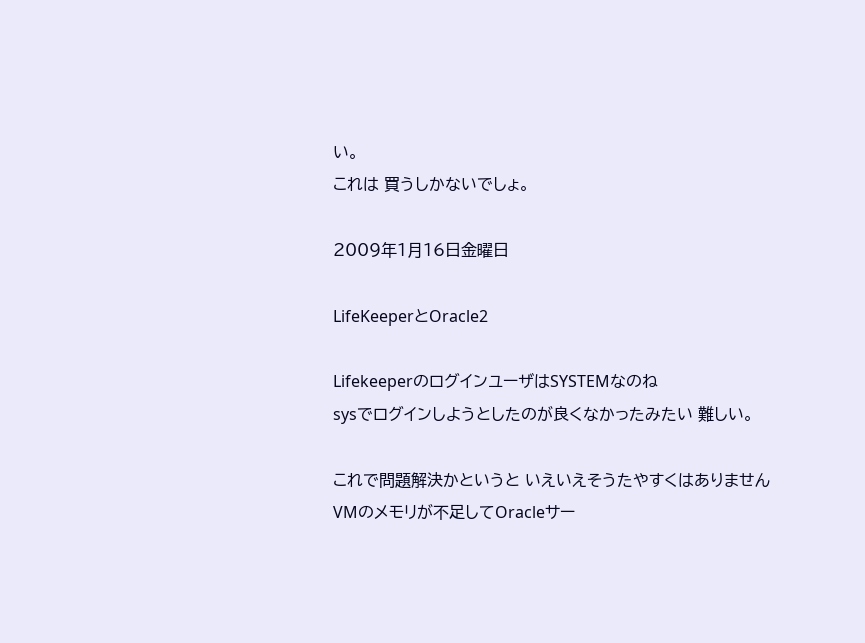い。
これは 買うしかないでしょ。

2009年1月16日金曜日

LifeKeeperとOracle2

LifekeeperのログインユーザはSYSTEMなのね
sysでログインしようとしたのが良くなかったみたい 難しい。

これで問題解決かというと いえいえそうたやすくはありません
VMのメモリが不足してOracleサー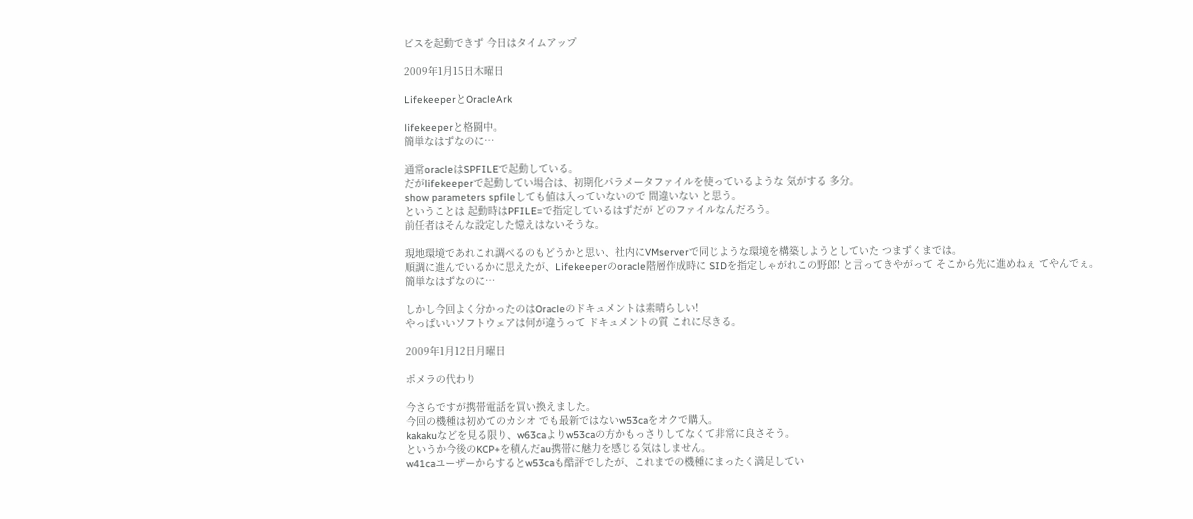ビスを起動できず 今日はタイムアップ

2009年1月15日木曜日

LifekeeperとOracleArk

lifekeeperと格闘中。
簡単なはずなのに…

通常oracleはSPFILEで起動している。
だがlifekeeperで起動してい場合は、初期化パラメータファイルを使っているような 気がする 多分。
show parameters spfileしても値は入っていないので 間違いない と思う。
ということは 起動時はPFILE=で指定しているはずだが どのファイルなんだろう。
前任者はそんな設定した憶えはないそうな。

現地環境であれこれ調べるのもどうかと思い、社内にVMserverで同じような環境を構築しようとしていた つまずくまでは。
順調に進んでいるかに思えたが、Lifekeeperのoracle階層作成時に SIDを指定しゃがれこの野郎! と言ってきやがって そこから先に進めねぇ てやんでぇ。
簡単なはずなのに…

しかし今回よく分かったのはOracleのドキュメントは素晴らしい!
やっぱいいソフトウェアは何が違うって ドキュメントの質 これに尽きる。

2009年1月12日月曜日

ポメラの代わり

今さらですが携帯電話を買い換えました。
今回の機種は初めてのカシオ でも最新ではないw53caをオクで購入。
kakakuなどを見る限り、w63caよりw53caの方かもっさりしてなくて非常に良さそう。
というか今後のKCP+を積んだau携帯に魅力を感じる気はしません。
w41caユーザーからするとw53caも酷評でしたが、これまでの機種にまったく満足してい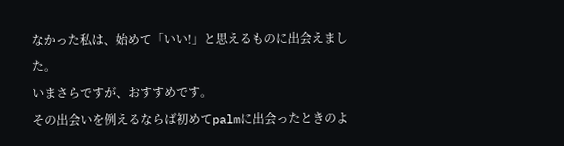なかった私は、始めて「いい!」と思えるものに出会えました。
いまさらですが、おすすめです。
その出会いを例えるならば初めてpalmに出会ったときのよ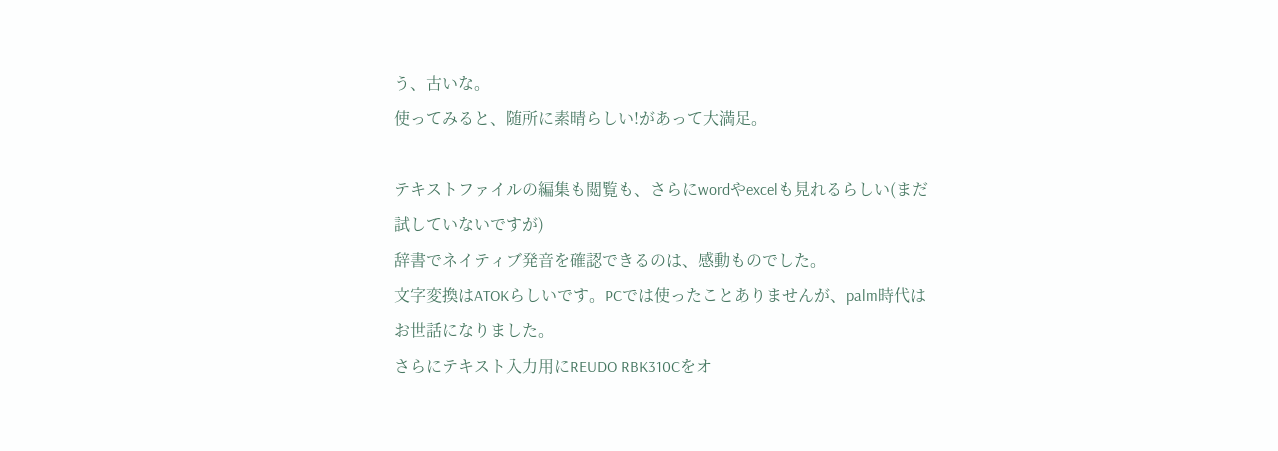う、古いな。
使ってみると、随所に素晴らしい!があって大満足。

テキストファイルの編集も閲覧も、さらにwordやexcelも見れるらしい(まだ試していないですが)
辞書でネイティブ発音を確認できるのは、感動ものでした。
文字変換はATOKらしいです。PCでは使ったことありませんが、palm時代はお世話になりました。
さらにテキスト入力用にREUDO RBK310Cをオ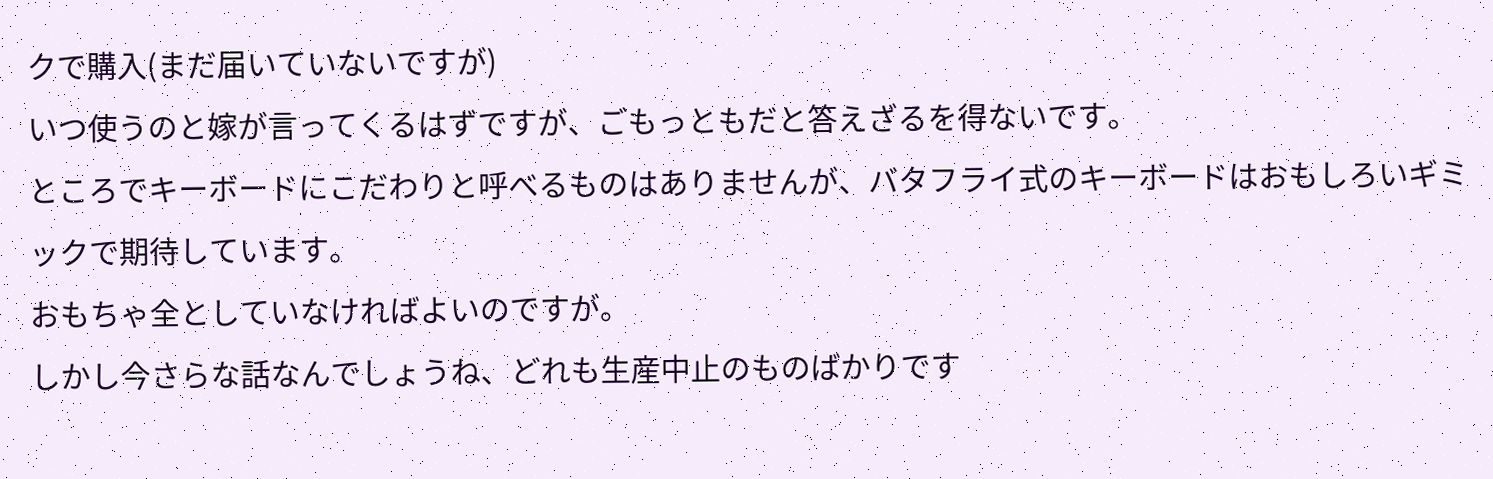クで購入(まだ届いていないですが)
いつ使うのと嫁が言ってくるはずですが、ごもっともだと答えざるを得ないです。
ところでキーボードにこだわりと呼べるものはありませんが、バタフライ式のキーボードはおもしろいギミックで期待しています。
おもちゃ全としていなければよいのですが。
しかし今さらな話なんでしょうね、どれも生産中止のものばかりです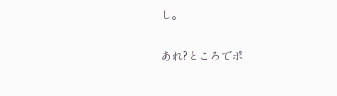し。

あれ?ところでポ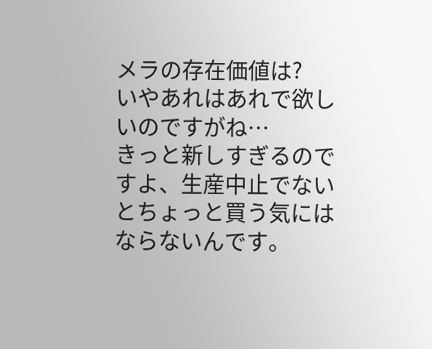メラの存在価値は?
いやあれはあれで欲しいのですがね…
きっと新しすぎるのですよ、生産中止でないとちょっと買う気にはならないんです。